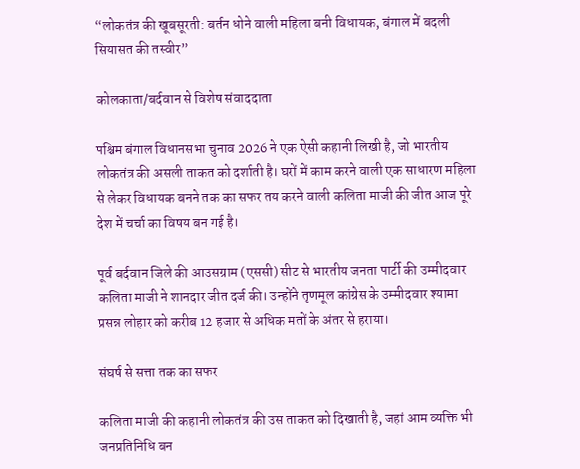“लोकतंत्र की खूबसूरती: बर्तन धोने वाली महिला बनी विधायक, बंगाल में बदली सियासत की तस्वीर”

कोलकाता/बर्दवान से विशेष संवाददाता

पश्चिम बंगाल विधानसभा चुनाव 2026 ने एक ऐसी कहानी लिखी है, जो भारतीय लोकतंत्र की असली ताकत को दर्शाती है। घरों में काम करने वाली एक साधारण महिला से लेकर विधायक बनने तक का सफर तय करने वाली कलिता माजी की जीत आज पूरे देश में चर्चा का विषय बन गई है।

पूर्व बर्दवान जिले की आउसग्राम (एससी) सीट से भारतीय जनता पार्टी की उम्मीदवार कलिता माजी ने शानदार जीत दर्ज की। उन्होंने तृणमूल कांग्रेस के उम्मीदवार श्यामा प्रसन्न लोहार को करीब 12 हजार से अधिक मतों के अंतर से हराया।

संघर्ष से सत्ता तक का सफर

कलिता माजी की कहानी लोकतंत्र की उस ताकत को दिखाती है, जहां आम व्यक्ति भी जनप्रतिनिधि बन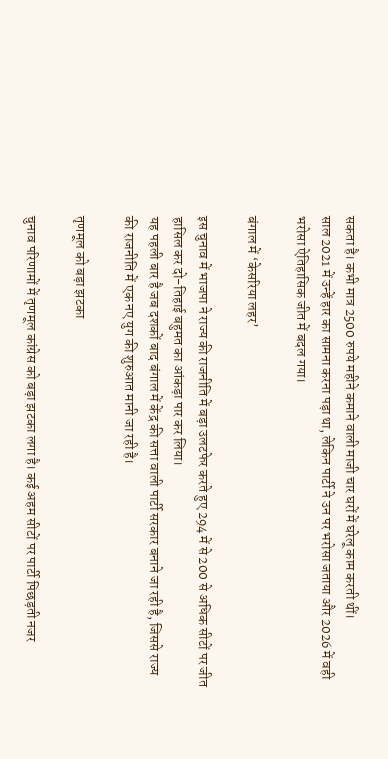सकता है। कभी मात्र 2500 रुपये महीने कमाने वाली माजी चार घरों में घरेलू काम करती थीं।
साल 2021 में उन्हें हार का सामना करना पड़ा था, लेकिन पार्टी ने उन पर भरोसा जताया और 2026 में वही भरोसा ऐतिहासिक जीत में बदल गया।

बंगाल में ‘केसरिया लहर’

इस चुनाव में भाजपा ने राज्य की राजनीति में बड़ा उलटफेर करते हुए 294 में से 200 से अधिक सीटों पर जीत हासिल कर दो-तिहाई बहुमत का आंकड़ा पार कर लिया।
यह पहली बार है जब दशकों बाद बंगाल में केंद्र की सत्ता वाली पार्टी सरकार बनाने जा रही है, जिससे राज्य की राजनीति में एक नए युग की शुरुआत मानी जा रही है।

तृणमूल को बड़ा झटका

चुनाव परिणामों में तृणमूल कांग्रेस को बड़ा झटका लगा है। कई अहम सीटों पर पार्टी पिछड़ती नजर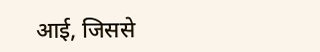आई, जिससे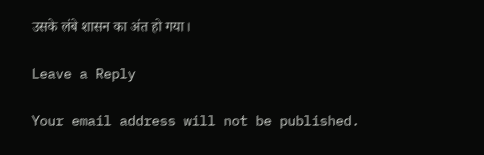उसके लंबे शासन का अंत हो गया।

Leave a Reply

Your email address will not be published.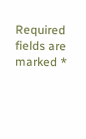Required fields are marked *